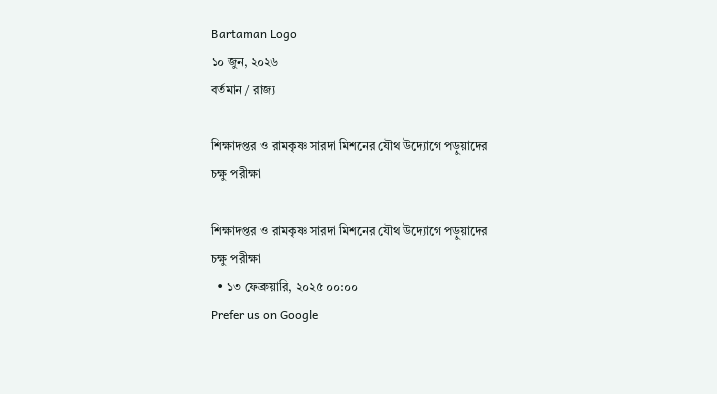Bartaman Logo
১০ জুন, ২০২৬
বর্তমান / রাজ্য

শিক্ষাদপ্তর ও রামকৃষ্ণ সারদা মিশনের যৌথ উদ্যোগে পড়ুয়াদের চক্ষু পরীক্ষা

শিক্ষাদপ্তর ও রামকৃষ্ণ সারদা মিশনের যৌথ উদ্যোগে পড়ুয়াদের চক্ষু পরীক্ষা
  • ১৩ ফেব্রুয়ারি, ২০২৫ ০০:০০
Prefer us on Google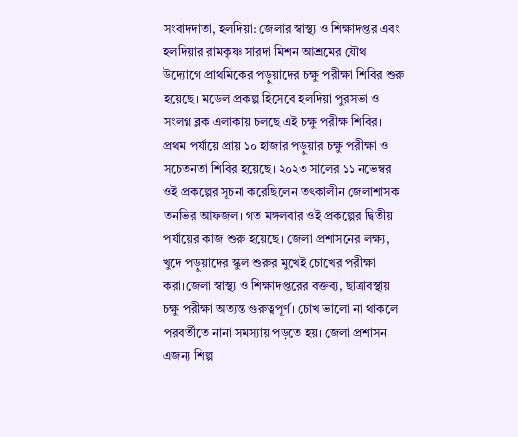সংবাদদাতা, হলদিয়া: জেলার স্বাস্থ্য ও শিক্ষাদপ্তর এবং হলদিয়ার রামকৃষ্ণ সারদা মিশন আশ্রমের যৌথ উদ্যোগে প্রাথমিকের পড়ুয়াদের চক্ষু পরীক্ষা শিবির শুরু হয়েছে। মডেল প্রকল্প হিসেবে হলদিয়া পুরসভা ও সংলগ্ন ব্লক এলাকায় চলছে এই চক্ষু পরীক্ষ শিবির। প্রথম পর্যায়ে প্রায় ১০ হাজার পড়ুয়ার চক্ষু পরীক্ষা ও সচেতনতা শিবির হয়েছে। ২০২৩ সালের ১১ নভেম্বর ওই প্রকল্পের সূচনা করেছিলেন তৎকালীন জেলাশাসক তনভির আফজল। গত মঙ্গলবার ওই প্রকল্পের দ্বিতীয় পর্যায়ের কাজ শুরু হয়েছে। জেলা প্রশাসনের লক্ষ্য, খুদে পড়ুয়াদের স্কুল শুরুর মুখেই চোখের পরীক্ষা করা।জেলা স্বাস্থ্য ও শিক্ষাদপ্তরের বক্তব্য, ছাত্রাবস্থায় চক্ষু পরীক্ষা অত্যন্ত গুরুত্বপূর্ণ। চোখ ভালো না থাকলে পরবর্তীতে নানা সমস্যায় পড়তে হয়। জেলা প্রশাসন এজন্য শিল্প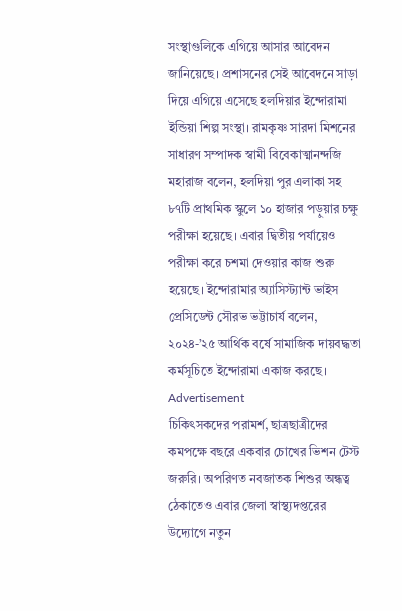সংস্থাগুলিকে এগিয়ে আসার আবেদন জানিয়েছে। প্রশাসনের সেই আবেদনে সাড়া দিয়ে এগিয়ে এসেছে হলদিয়ার ইন্দোরামা ইন্ডিয়া শিল্প সংস্থা। রামকৃষ্ণ সারদা মিশনের সাধারণ সম্পাদক স্বামী বিবেকাত্মানন্দজি মহারাজ বলেন, হলদিয়া পুর এলাকা সহ ৮৭টি প্রাথমিক স্কুলে ১০ হাজার পড়ুয়ার চক্ষু পরীক্ষা হয়েছে। এবার দ্বিতীয় পর্যায়েও পরীক্ষা করে চশমা দেওয়ার কাজ শুরু হয়েছে। ইন্দোরামার অ্যাসিস্ট্যান্ট ভাইস প্রেসিডেন্ট সৌরভ ভট্টাচার্য বলেন, ২০২৪-’২৫ আর্থিক বর্ষে সামাজিক দায়বদ্ধতা কর্মসূচিতে ইন্দোরামা একাজ করছে।
Advertisement
চিকিৎসকদের পরামর্শ, ছাত্রছাত্রীদের কমপক্ষে বছরে একবার চোখের ভিশন টেস্ট জরুরি। অপরিণত নবজাতক শিশুর অন্ধত্ব ঠেকাতেও এবার জেলা স্বাস্থ্যদপ্তরের উদ্যোগে নতুন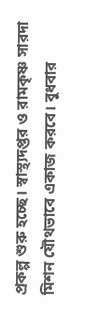প্রকল্প শুরু হচ্ছে। স্বাস্থ্যদপ্তর ও রামকৃষ্ণ সারদা মিশন যৌথভাবে একাজ করবে। বুধবার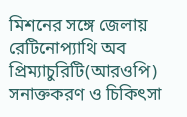মিশনের সঙ্গে জেলায় রেটিনোপ‍্যাথি অব প্রিম্যাচুরিটি(আরওপি) সনাক্তকরণ ও চিকিৎসা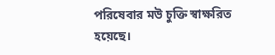পরিষেবার মউ চুক্তি স্বাক্ষরিত হয়েছে।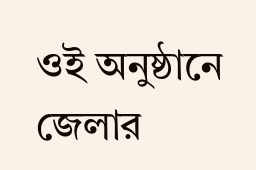ওই অনুষ্ঠানে জেলার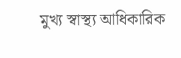মুখ্য স্বাস্থ্য আধিকারিক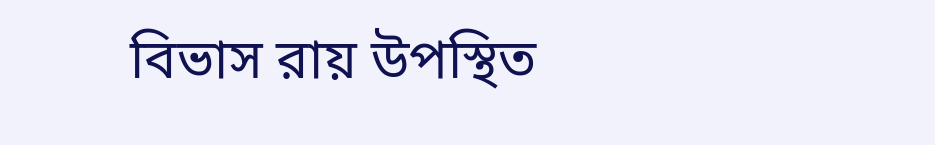বিভাস রায় উপস্থিত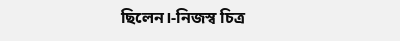ছিলেন।-নিজস্ব চিত্র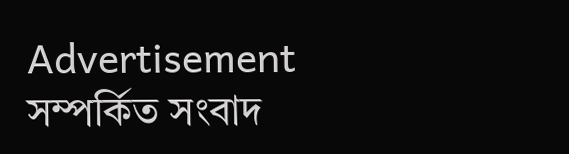Advertisement
সম্পর্কিত সংবাদ